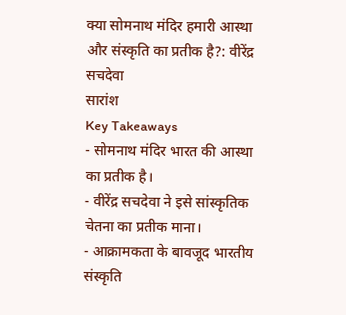क्या सोमनाथ मंदिर हमारी आस्था और संस्कृति का प्रतीक है?: वीरेंद्र सचदेवा
सारांश
Key Takeaways
- सोमनाथ मंदिर भारत की आस्था का प्रतीक है।
- वीरेंद्र सचदेवा ने इसे सांस्कृतिक चेतना का प्रतीक माना।
- आक्रामकता के बावजूद भारतीय संस्कृति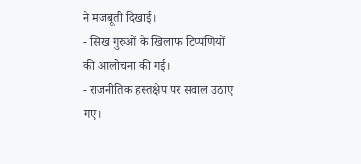ने मजबूती दिखाई।
- सिख गुरुओं के खिलाफ टिप्पणियों की आलोचना की गई।
- राजनीतिक हस्तक्षेप पर सवाल उठाए गए।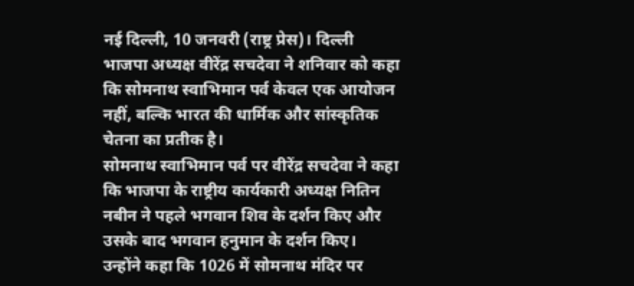नई दिल्ली, 10 जनवरी (राष्ट्र प्रेस)। दिल्ली भाजपा अध्यक्ष वीरेंद्र सचदेवा ने शनिवार को कहा कि सोमनाथ स्वाभिमान पर्व केवल एक आयोजन नहीं, बल्कि भारत की धार्मिक और सांस्कृतिक चेतना का प्रतीक है।
सोमनाथ स्वाभिमान पर्व पर वीरेंद्र सचदेवा ने कहा कि भाजपा के राष्ट्रीय कार्यकारी अध्यक्ष नितिन नबीन ने पहले भगवान शिव के दर्शन किए और उसके बाद भगवान हनुमान के दर्शन किए।
उन्होंने कहा कि 1026 में सोमनाथ मंदिर पर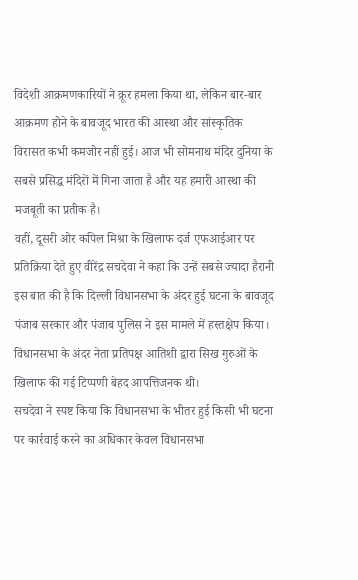विदेशी आक्रमणकारियों ने क्रूर हमला किया था, लेकिन बार-बार आक्रमण होने के बावजूद भारत की आस्था और सांस्कृतिक विरासत कभी कमजोर नहीं हुई। आज भी सोमनाथ मंदिर दुनिया के सबसे प्रसिद्ध मंदिरों में गिना जाता है और यह हमारी आस्था की मजबूती का प्रतीक है।
वहीं, दूसरी ओर कपिल मिश्रा के खिलाफ दर्ज एफआईआर पर प्रतिक्रिया देते हुए वीरेंद्र सचदेवा ने कहा कि उन्हें सबसे ज्यादा हैरानी इस बात की है कि दिल्ली विधानसभा के अंदर हुई घटना के बावजूद पंजाब सरकार और पंजाब पुलिस ने इस मामले में हस्तक्षेप किया। विधानसभा के अंदर नेता प्रतिपक्ष आतिशी द्वारा सिख गुरुओं के खिलाफ की गई टिप्पणी बेहद आपत्तिजनक थी।
सचदेवा ने स्पष्ट किया कि विधानसभा के भीतर हुई किसी भी घटना पर कार्रवाई करने का अधिकार केवल विधानसभा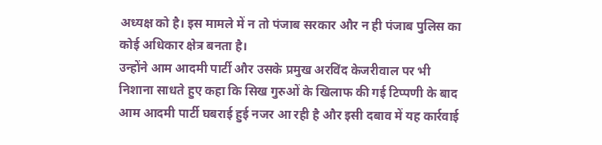अध्यक्ष को है। इस मामले में न तो पंजाब सरकार और न ही पंजाब पुलिस का कोई अधिकार क्षेत्र बनता है।
उन्होंने आम आदमी पार्टी और उसके प्रमुख अरविंद केजरीवाल पर भी निशाना साधते हुए कहा कि सिख गुरुओं के खिलाफ की गई टिप्पणी के बाद आम आदमी पार्टी घबराई हुई नजर आ रही है और इसी दबाव में यह कार्रवाई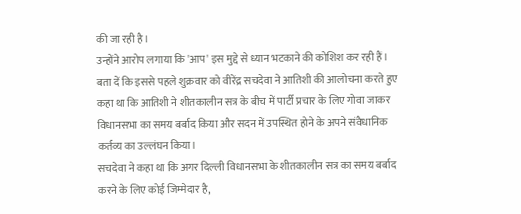की जा रही है।
उन्होंने आरोप लगाया कि 'आप' इस मुद्दे से ध्यान भटकाने की कोशिश कर रही हैं।
बता दें कि इससे पहले शुक्रवार को वीरेंद्र सचदेवा ने आतिशी की आलोचना करते हुए कहा था कि आतिशी ने शीतकालीन सत्र के बीच में पार्टी प्रचार के लिए गोवा जाकर विधानसभा का समय बर्बाद किया और सदन में उपस्थित होने के अपने संवैधानिक कर्तव्य का उल्लंघन किया।
सचदेवा ने कहा था कि अगर दिल्ली विधानसभा के शीतकालीन सत्र का समय बर्बाद करने के लिए कोई जिम्मेदार है,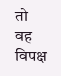तो वह विपक्ष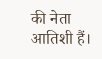की नेता आतिशी हैं।